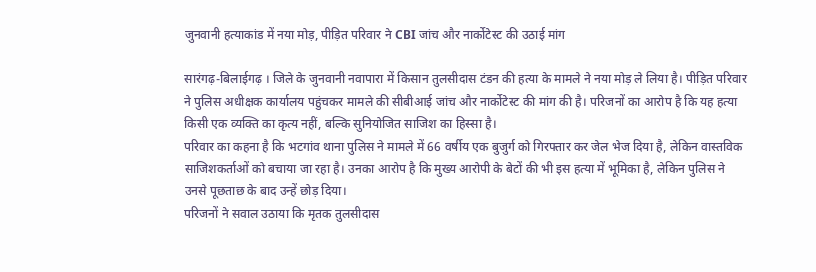जुनवानी हत्याकांड में नया मोड़, पीड़ित परिवार ने CBI जांच और नार्कोटेस्ट की उठाई मांग

सारंगढ़-बिलाईगढ़ । जिले के जुनवानी नवापारा में किसान तुलसीदास टंडन की हत्या के मामले ने नया मोड़ ले लिया है। पीड़ित परिवार ने पुलिस अधीक्षक कार्यालय पहुंचकर मामले की सीबीआई जांच और नार्कोटेस्ट की मांग की है। परिजनों का आरोप है कि यह हत्या किसी एक व्यक्ति का कृत्य नहीं, बल्कि सुनियोजित साजिश का हिस्सा है।
परिवार का कहना है कि भटगांव थाना पुलिस ने मामले में 66 वर्षीय एक बुजुर्ग को गिरफ्तार कर जेल भेज दिया है, लेकिन वास्तविक साजिशकर्ताओं को बचाया जा रहा है। उनका आरोप है कि मुख्य आरोपी के बेटों की भी इस हत्या में भूमिका है, लेकिन पुलिस ने उनसे पूछताछ के बाद उन्हें छोड़ दिया।
परिजनों ने सवाल उठाया कि मृतक तुलसीदास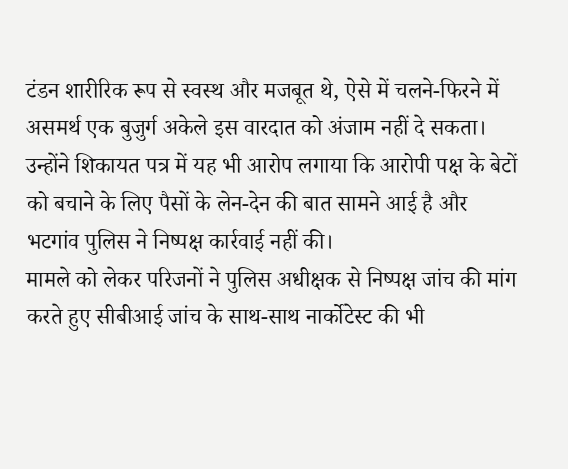टंडन शारीरिक रूप से स्वस्थ और मजबूत थे, ऐसे में चलने-फिरने में असमर्थ एक बुजुर्ग अकेले इस वारदात को अंजाम नहीं दे सकता। उन्होंने शिकायत पत्र में यह भी आरोप लगाया कि आरोपी पक्ष के बेटों को बचाने के लिए पैसों के लेन-देन की बात सामने आई है और भटगांव पुलिस ने निष्पक्ष कार्रवाई नहीं की।
मामले को लेकर परिजनों ने पुलिस अधीक्षक से निष्पक्ष जांच की मांग करते हुए सीबीआई जांच के साथ-साथ नार्कोटेस्ट की भी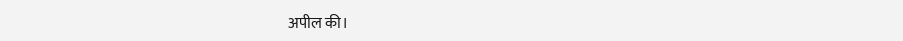अपील की।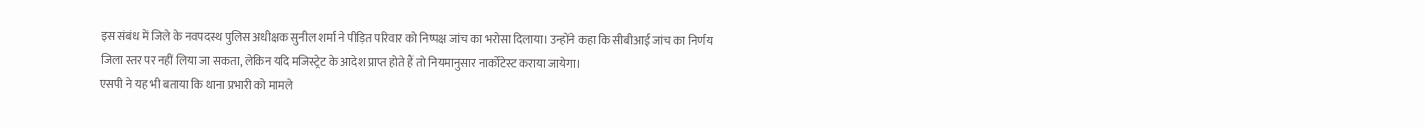इस संबंध में जिले के नवपदस्थ पुलिस अधीक्षक सुनील शर्मा ने पीड़ित परिवार को निष्पक्ष जांच का भरोसा दिलाया। उन्होंने कहा कि सीबीआई जांच का निर्णय जिला स्तर पर नहीं लिया जा सकता, लेकिन यदि मजिस्ट्रेट के आदेश प्राप्त होते हैं तो नियमानुसार नार्कोटेस्ट कराया जायेगा।
एसपी ने यह भी बताया कि थाना प्रभारी को मामले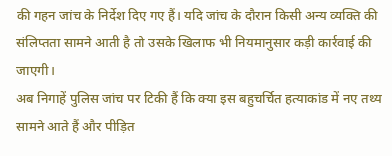की गहन जांच के निर्देश दिए गए हैं। यदि जांच के दौरान किसी अन्य व्यक्ति की संलिप्तता सामने आती है तो उसके खिलाफ भी नियमानुसार कड़ी कार्रवाई की जाएगी।
अब निगाहें पुलिस जांच पर टिकी हैं कि क्या इस बहुचर्चित हत्याकांड में नए तथ्य सामने आते हैं और पीड़ित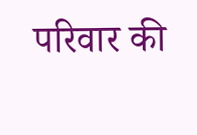परिवार की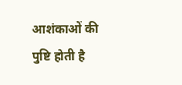आशंकाओं की पुष्टि होती है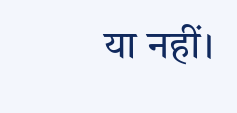या नहीं।